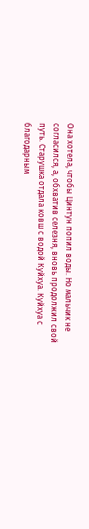Она хотела, чтобы Цинтун попил воды. Но мальчик не согласился, а, обхватив селезня, вновь продолжил свой путь. Старушка отдала ковш с водой Куйхуа. Куйхуа с благодарным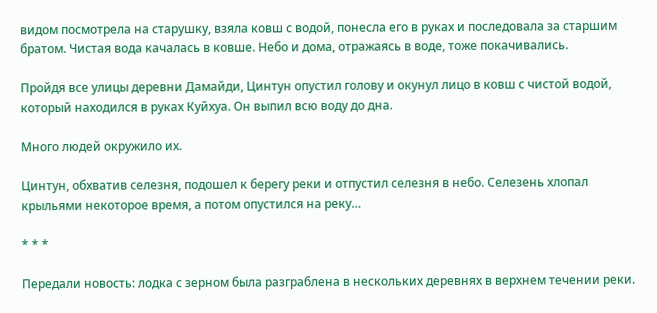видом посмотрела на старушку, взяла ковш с водой, понесла его в руках и последовала за старшим братом. Чистая вода качалась в ковше. Небо и дома, отражаясь в воде, тоже покачивались.

Пройдя все улицы деревни Дамайди, Цинтун опустил голову и окунул лицо в ковш с чистой водой, который находился в руках Куйхуа. Он выпил всю воду до дна.

Много людей окружило их.

Цинтун, обхватив селезня, подошел к берегу реки и отпустил селезня в небо. Селезень хлопал крыльями некоторое время, а потом опустился на реку…

* * *

Передали новость: лодка с зерном была разграблена в нескольких деревнях в верхнем течении реки.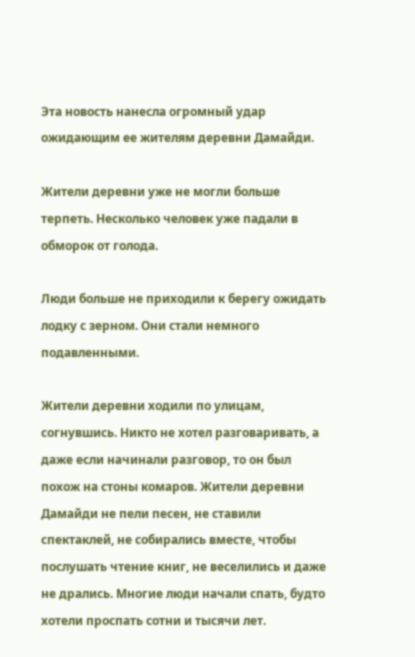Эта новость нанесла огромный удар ожидающим ее жителям деревни Дамайди.

Жители деревни уже не могли больше терпеть. Несколько человек уже падали в обморок от голода.

Люди больше не приходили к берегу ожидать лодку с зерном. Они стали немного подавленными.

Жители деревни ходили по улицам, согнувшись. Никто не хотел разговаривать, а даже если начинали разговор, то он был похож на стоны комаров. Жители деревни Дамайди не пели песен, не ставили спектаклей, не собирались вместе, чтобы послушать чтение книг, не веселились и даже не дрались. Многие люди начали спать, будто хотели проспать сотни и тысячи лет.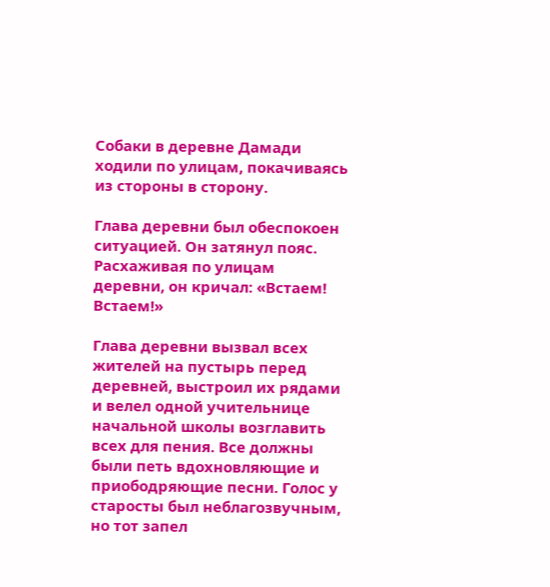Собаки в деревне Дамади ходили по улицам, покачиваясь из стороны в сторону.

Глава деревни был обеспокоен ситуацией. Он затянул пояс. Расхаживая по улицам деревни, он кричал: «Встаем! Встаем!»

Глава деревни вызвал всех жителей на пустырь перед деревней, выстроил их рядами и велел одной учительнице начальной школы возглавить всех для пения. Все должны были петь вдохновляющие и приободряющие песни. Голос у старосты был неблагозвучным, но тот запел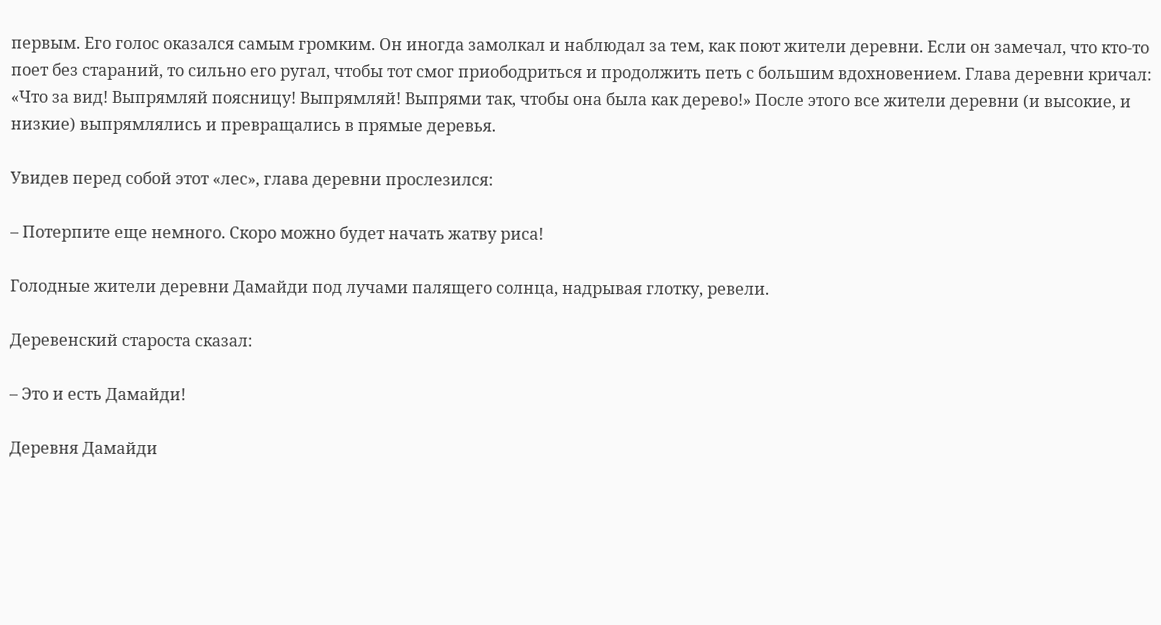первым. Его голос оказался самым громким. Он иногда замолкал и наблюдал за тем, как поют жители деревни. Если он замечал, что кто-то поет без стараний, то сильно его ругал, чтобы тот смог приободриться и продолжить петь с большим вдохновением. Глава деревни кричал: «Что за вид! Выпрямляй поясницу! Выпрямляй! Выпрями так, чтобы она была как дерево!» После этого все жители деревни (и высокие, и низкие) выпрямлялись и превращались в прямые деревья.

Увидев перед собой этот «лес», глава деревни прослезился:

– Потерпите еще немного. Скоро можно будет начать жатву риса!

Голодные жители деревни Дамайди под лучами палящего солнца, надрывая глотку, ревели.

Деревенский староста сказал:

– Это и есть Дамайди!

Деревня Дамайди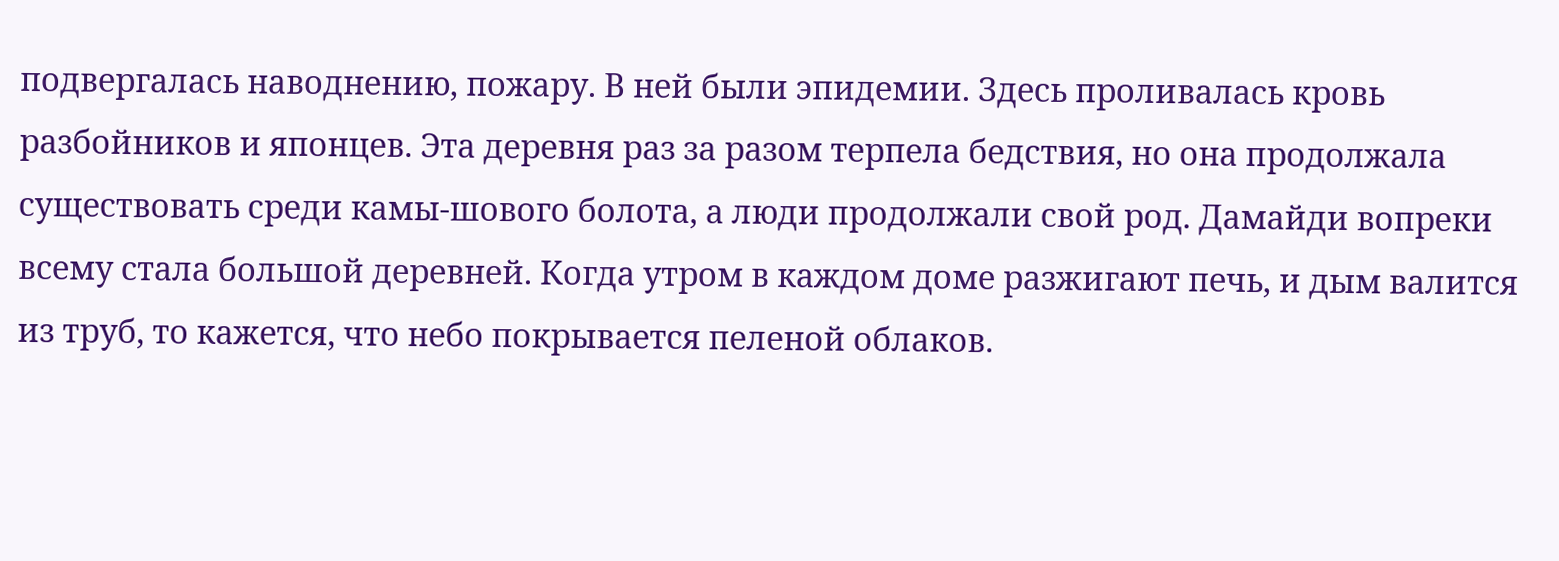подвергалась наводнению, пожару. В ней были эпидемии. Здесь проливалась кровь разбойников и японцев. Эта деревня раз за разом терпела бедствия, но она продолжала существовать среди камы-шового болота, а люди продолжали свой род. Дамайди вопреки всему стала большой деревней. Когда утром в каждом доме разжигают печь, и дым валится из труб, то кажется, что небо покрывается пеленой облаков.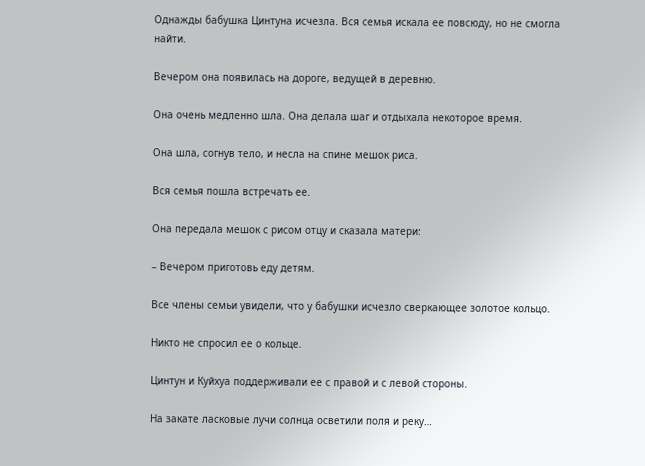Однажды бабушка Цинтуна исчезла. Вся семья искала ее повсюду, но не смогла найти.

Вечером она появилась на дороге, ведущей в деревню.

Она очень медленно шла. Она делала шаг и отдыхала некоторое время.

Она шла, согнув тело, и несла на спине мешок риса.

Вся семья пошла встречать ее.

Она передала мешок с рисом отцу и сказала матери:

– Вечером приготовь еду детям.

Все члены семьи увидели, что у бабушки исчезло сверкающее золотое кольцо.

Никто не спросил ее о кольце.

Цинтун и Куйхуа поддерживали ее с правой и с левой стороны.

На закате ласковые лучи солнца осветили поля и реку…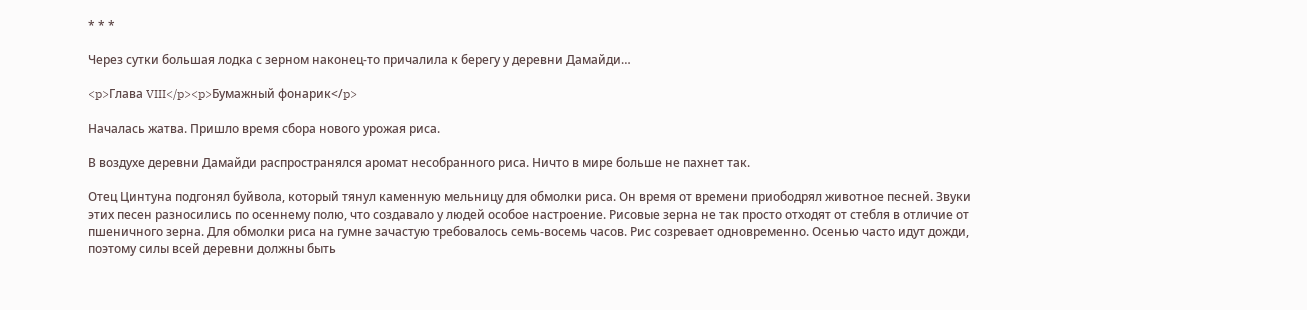* * *

Через сутки большая лодка с зерном наконец-то причалила к берегу у деревни Дамайди…

<p>Глава VIII</p><p>Бумажный фонарик</p>

Началась жатва. Пришло время сбора нового урожая риса.

В воздухе деревни Дамайди распространялся аромат несобранного риса. Ничто в мире больше не пахнет так.

Отец Цинтуна подгонял буйвола, который тянул каменную мельницу для обмолки риса. Он время от времени приободрял животное песней. Звуки этих песен разносились по осеннему полю, что создавало у людей особое настроение. Рисовые зерна не так просто отходят от стебля в отличие от пшеничного зерна. Для обмолки риса на гумне зачастую требовалось семь-восемь часов. Рис созревает одновременно. Осенью часто идут дожди, поэтому силы всей деревни должны быть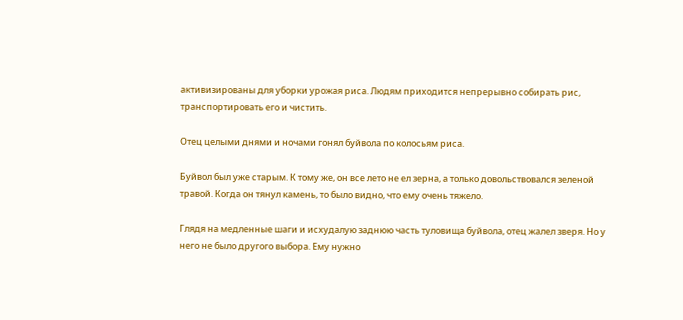активизированы для уборки урожая риса. Людям приходится непрерывно собирать рис, транспортировать его и чистить.

Отец целыми днями и ночами гонял буйвола по колосьям риса.

Буйвол был уже старым. К тому же, он все лето не ел зерна, а только довольствовался зеленой травой. Когда он тянул камень, то было видно, что ему очень тяжело.

Глядя на медленные шаги и исхудалую заднюю часть туловища буйвола, отец жалел зверя. Но у него не было другого выбора. Ему нужно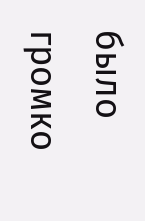было громко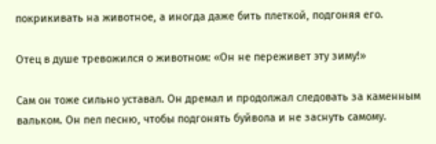покрикивать на животное, а иногда даже бить плеткой, подгоняя его.

Отец в душе тревожился о животном: «Он не переживет эту зиму!»

Сам он тоже сильно уставал. Он дремал и продолжал следовать за каменным вальком. Он пел песню, чтобы подгонять буйвола и не заснуть самому.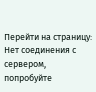Перейти на страницу:
Нет соединения с сервером, попробуйте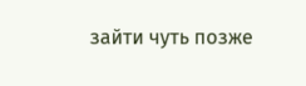зайти чуть позже